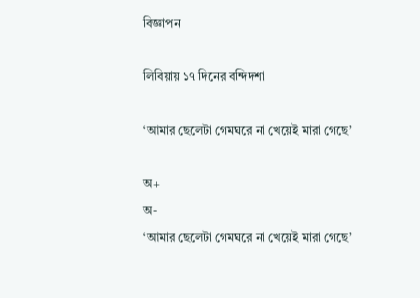বিজ্ঞাপন

লিবিয়ায় ১৭ দিনের বন্দিদশা

‘আমার ছেলেটা গেমঘরে না খেয়েই মারা গেছে’

অ+
অ-
‘আমার ছেলেটা গেমঘরে না খেয়েই মারা গেছে’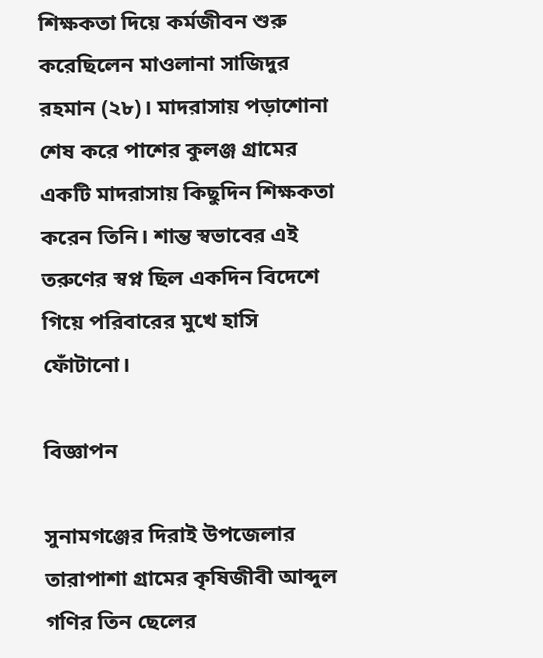শিক্ষকতা দিয়ে কর্মজীবন শুরু করেছিলেন মাওলানা সাজিদুর রহমান (২৮)। মাদরাসায় পড়াশোনা শেষ করে পাশের কুলঞ্জ গ্রামের একটি মাদরাসায় কিছুদিন শিক্ষকতা করেন তিনি। শান্ত স্বভাবের এই তরুণের স্বপ্ন ছিল একদিন বিদেশে গিয়ে পরিবারের মুখে হাসি ফোঁটানো।

বিজ্ঞাপন

সুনামগঞ্জের দিরাই উপজেলার তারাপাশা গ্রামের কৃষিজীবী আব্দুল গণির তিন ছেলের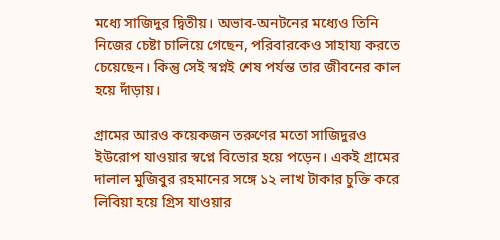মধ্যে সাজিদুর দ্বিতীয়। অভাব-অনটনের মধ্যেও তিনি নিজের চেষ্টা চালিয়ে গেছেন, পরিবারকেও সাহায্য করতে চেয়েছেন। কিন্তু সেই স্বপ্নই শেষ পর্যন্ত তার জীবনের কাল হয়ে দাঁড়ায়।

গ্রামের আরও কয়েকজন তরুণের মতো সাজিদুরও ইউরোপ যাওয়ার স্বপ্নে বিভোর হয়ে পড়েন। একই গ্রামের দালাল মুজিবুর রহমানের সঙ্গে ১২ লাখ টাকার চুক্তি করে লিবিয়া হয়ে গ্রিস যাওয়ার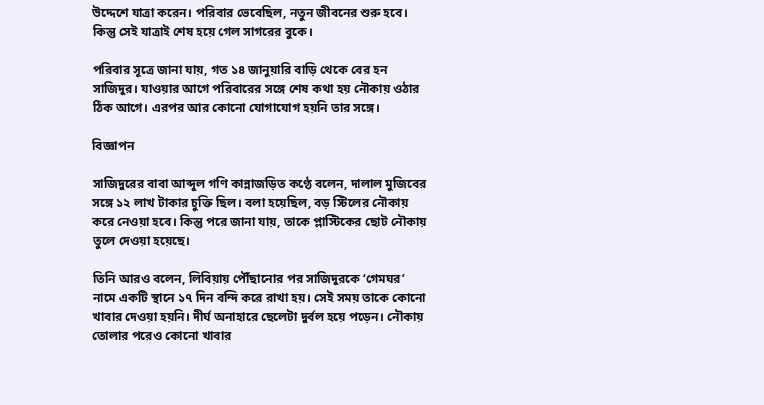উদ্দেশে যাত্রা করেন। পরিবার ভেবেছিল, নতুন জীবনের শুরু হবে। কিন্তু সেই যাত্রাই শেষ হয়ে গেল সাগরের বুকে।

পরিবার সূত্রে জানা যায়, গত ১৪ জানুয়ারি বাড়ি থেকে বের হন সাজিদুর। যাওয়ার আগে পরিবারের সঙ্গে শেষ কথা হয় নৌকায় ওঠার ঠিক আগে। এরপর আর কোনো যোগাযোগ হয়নি তার সঙ্গে।

বিজ্ঞাপন

সাজিদুরের বাবা আব্দুল গণি কান্নাজড়িত কণ্ঠে বলেন, দালাল মুজিবের সঙ্গে ১২ লাখ টাকার চুক্তি ছিল। বলা হয়েছিল, বড় স্টিলের নৌকায় করে নেওয়া হবে। কিন্তু পরে জানা যায়, তাকে প্লাস্টিকের ছোট নৌকায় তুলে দেওয়া হয়েছে।

তিনি আরও বলেন, লিবিয়ায় পৌঁছানোর পর সাজিদুরকে ‘গেমঘর’ নামে একটি স্থানে ১৭ দিন বন্দি করে রাখা হয়। সেই সময় তাকে কোনো খাবার দেওয়া হয়নি। দীর্ঘ অনাহারে ছেলেটা দুর্বল হয়ে পড়েন। নৌকায় তোলার পরেও কোনো খাবার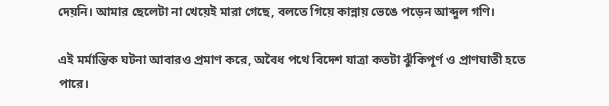দেয়নি। আমার ছেলেটা না খেয়েই মারা গেছে, বলতে গিয়ে কান্নায় ভেঙে পড়েন আব্দুল গণি।

এই মর্মান্তিক ঘটনা আবারও প্রমাণ করে, অবৈধ পথে বিদেশ যাত্রা কতটা ঝুঁকিপূর্ণ ও প্রাণঘাতী হতে পারে।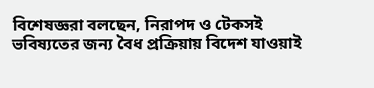বিশেষজ্ঞরা বলছেন, নিরাপদ ও টেকসই ভবিষ্যতের জন্য বৈধ প্রক্রিয়ায় বিদেশ যাওয়াই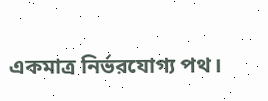একমাত্র নির্ভরযোগ্য পথ।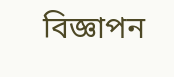বিজ্ঞাপন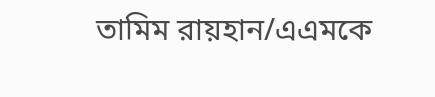তামিম রায়হান/এএমকে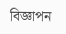বিজ্ঞাপন